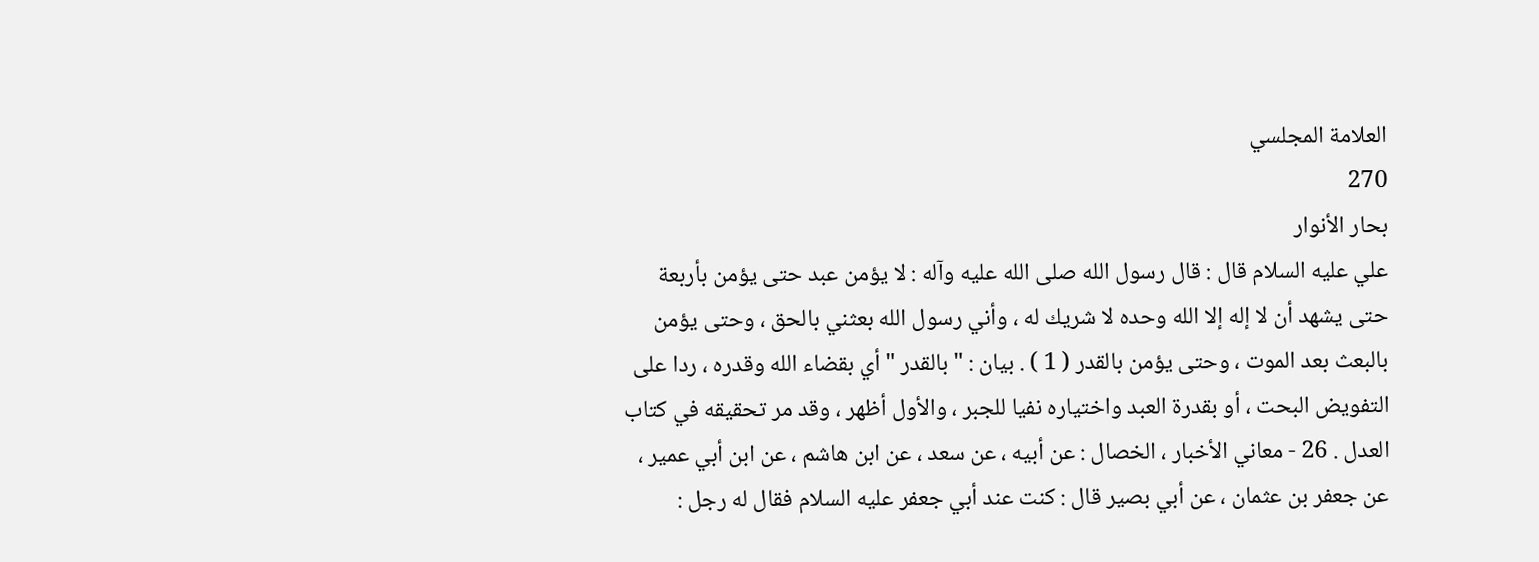العلامة المجلسي
270
بحار الأنوار
علي عليه السلام قال : قال رسول الله صلى الله عليه وآله : لا يؤمن عبد حتى يؤمن بأربعة حتى يشهد أن لا إله إلا الله وحده لا شريك له ، وأني رسول الله بعثني بالحق ، وحتى يؤمن بالبعث بعد الموت ، وحتى يؤمن بالقدر ( 1 ) . بيان : " بالقدر " أي بقضاء الله وقدره ، ردا على التفويض البحت ، أو بقدرة العبد واختياره نفيا للجبر ، والأول أظهر ، وقد مر تحقيقه في كتاب العدل . 26 - معاني الأخبار ، الخصال : عن أبيه ، عن سعد ، عن ابن هاشم ، عن ابن أبي عمير ، عن جعفر بن عثمان ، عن أبي بصير قال : كنت عند أبي جعفر عليه السلام فقال له رجل :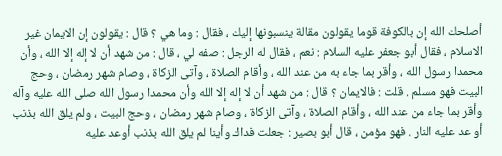أصلحك الله إن بالكوفة قوما يقولون مقالة ينسبونها إليك ، فقال : وما هي ؟ قال : يقولون إن الايمان غير الاسلام ، فقال أبو جعفر عليه السلام : نعم ، فقال له الرجل : صفه لي ، قال : من شهد أن لا إله إلا الله ، وأن محمدا رسول الله ، وأقر بما جاء به من عند الله ، وأقام الصلاة ، وآتى الزكاة ، وصام شهر رمضان ، وحج البيت فهو مسلم . قلت : فالايمان ؟ قال : من شهد أن لا إله إلا الله وأن محمدا رسول الله صلى الله عليه وآله وأقر بما جاء من عند الله ، وأقام الصلاة ، وآتى الزكاة ، وصام شهر رمضان ، وحج البيت ، ولم يلق الله بذنب أو عد عليه النار . فهو مؤمن ، قال أبو بصير : جعلت فداك وأينا لم يلق الله بذنب أوعد عليه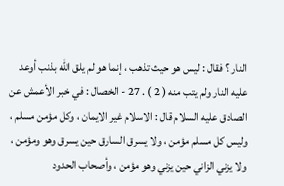النار ؟ فقال : ليس هو حيث تذهب ، إنما هو لم يلق الله بذنب أوعد عليه النار ولم يتب منه ( 2 ) . 27 - الخصال : في خبر الأعمش عن الصادق عليه السلام قال : الاسلام غير الايمان ، وكل مؤمن مسلم ، وليس كل مسلم مؤمن ، ولا يسرق السارق حين يسرق وهو ومؤمن ، ولا يزني الزاني حين يزني وهو مؤمن ، وأصحاب الحدود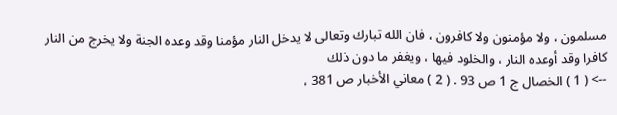مسلمون ، ولا مؤمنون ولا كافرون ، فان الله تبارك وتعالى لا يدخل النار مؤمنا وقد وعده الجنة ولا يخرج من النار كافرا وقد أوعده النار ، والخلود فيها ، ويغفر ما دون ذلك
--> ( 1 ) الخصال ج 1 ص 93 . ( 2 ) معاني الأخبار ص 381 ،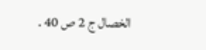الخصال ج 2 ص 40 .